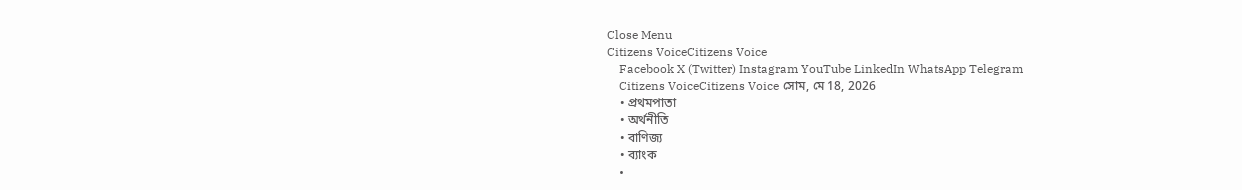Close Menu
Citizens VoiceCitizens Voice
    Facebook X (Twitter) Instagram YouTube LinkedIn WhatsApp Telegram
    Citizens VoiceCitizens Voice সোম, মে 18, 2026
    • প্রথমপাতা
    • অর্থনীতি
    • বাণিজ্য
    • ব্যাংক
    •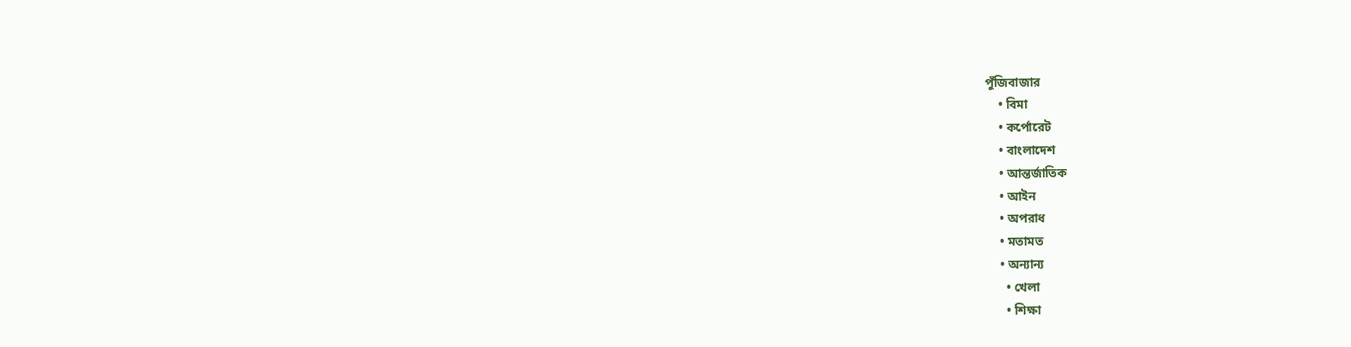পুঁজিবাজার
    • বিমা
    • কর্পোরেট
    • বাংলাদেশ
    • আন্তর্জাতিক
    • আইন
    • অপরাধ
    • মতামত
    • অন্যান্য
      • খেলা
      • শিক্ষা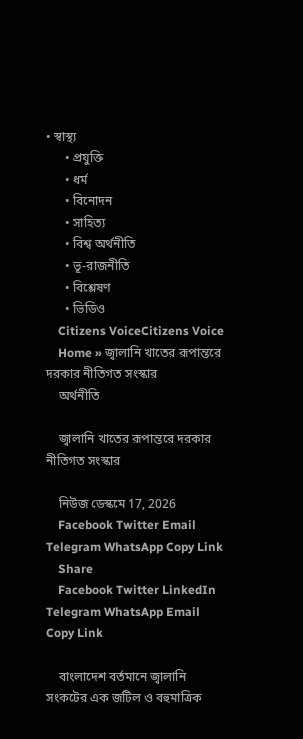• স্বাস্থ্য
      • প্রযুক্তি
      • ধর্ম
      • বিনোদন
      • সাহিত্য
      • বিশ্ব অর্থনীতি
      • ভূ-রাজনীতি
      • বিশ্লেষণ
      • ভিডিও
    Citizens VoiceCitizens Voice
    Home » জ্বালানি খাতের রূপান্তরে দরকার নীতিগত সংস্কার
    অর্থনীতি

    জ্বালানি খাতের রূপান্তরে দরকার নীতিগত সংস্কার

    নিউজ ডেস্কমে 17, 2026
    Facebook Twitter Email Telegram WhatsApp Copy Link
    Share
    Facebook Twitter LinkedIn Telegram WhatsApp Email Copy Link

    বাংলাদেশ বর্তমানে জ্বালানি সংকটের এক জটিল ও বহুমাত্রিক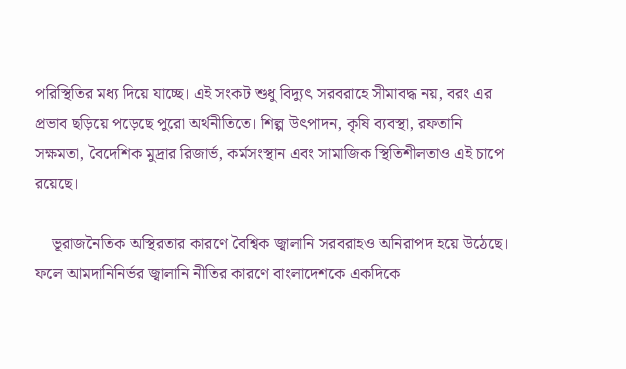পরিস্থিতির মধ্য দিয়ে যাচ্ছে। এই সংকট শুধু বিদ্যুৎ সরবরাহে সীমাবদ্ধ নয়, বরং এর প্রভাব ছড়িয়ে পড়েছে পুরো অর্থনীতিতে। শিল্প উৎপাদন, কৃষি ব্যবস্থা, রফতানি সক্ষমতা, বৈদেশিক মুদ্রার রিজার্ভ, কর্মসংস্থান এবং সামাজিক স্থিতিশীলতাও এই চাপে রয়েছে।

    ভূরাজনৈতিক অস্থিরতার কারণে বৈশ্বিক জ্বালানি সরবরাহও অনিরাপদ হয়ে উঠেছে। ফলে আমদানিনির্ভর জ্বালানি নীতির কারণে বাংলাদেশকে একদিকে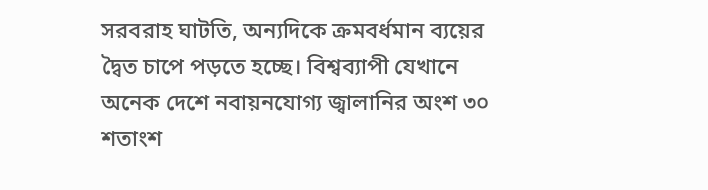সরবরাহ ঘাটতি, অন্যদিকে ক্রমবর্ধমান ব্যয়ের দ্বৈত চাপে পড়তে হচ্ছে। বিশ্বব্যাপী যেখানে অনেক দেশে নবায়নযোগ্য জ্বালানির অংশ ৩০ শতাংশ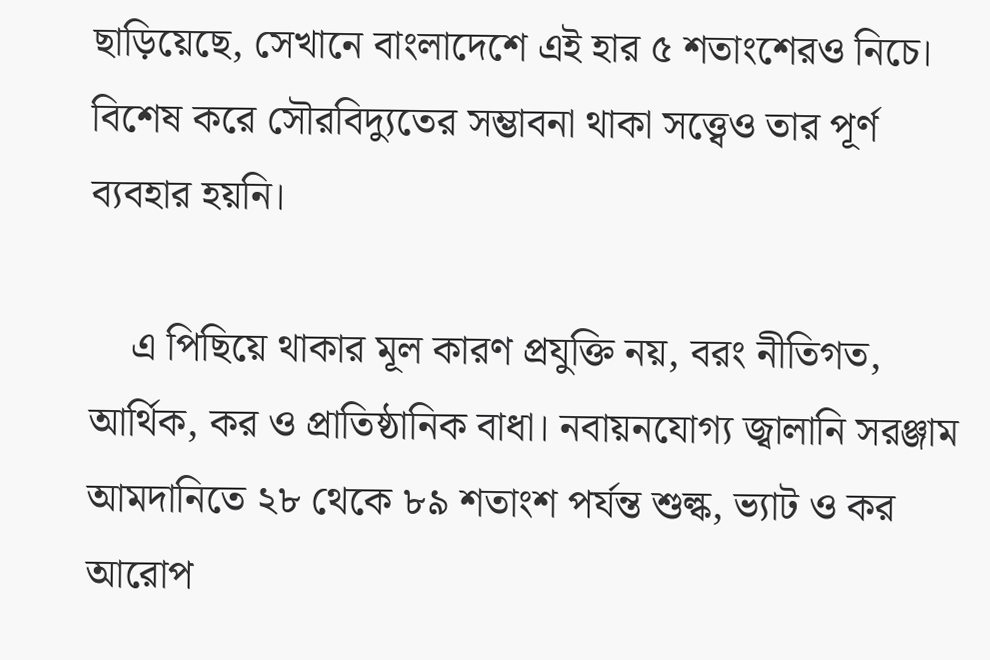ছাড়িয়েছে, সেখানে বাংলাদেশে এই হার ৫ শতাংশেরও নিচে। বিশেষ করে সৌরবিদ্যুতের সম্ভাবনা থাকা সত্ত্বেও তার পূর্ণ ব্যবহার হয়নি।

    এ পিছিয়ে থাকার মূল কারণ প্রযুক্তি নয়, বরং নীতিগত, আর্থিক, কর ও প্রাতিষ্ঠানিক বাধা। নবায়নযোগ্য জ্বালানি সরঞ্জাম আমদানিতে ২৮ থেকে ৮৯ শতাংশ পর্যন্ত শুল্ক, ভ্যাট ও কর আরোপ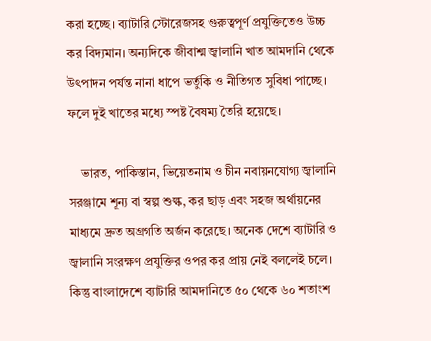করা হচ্ছে। ব্যাটারি স্টোরেজসহ গুরুত্বপূর্ণ প্রযুক্তিতেও উচ্চ কর বিদ্যমান। অন্যদিকে জীবাশ্ম জ্বালানি খাত আমদানি থেকে উৎপাদন পর্যন্ত নানা ধাপে ভর্তুকি ও নীতিগত সুবিধা পাচ্ছে। ফলে দুই খাতের মধ্যে স্পষ্ট বৈষম্য তৈরি হয়েছে।

    ভারত, পাকিস্তান, ভিয়েতনাম ও চীন নবায়নযোগ্য জ্বালানি সরঞ্জামে শূন্য বা স্বল্প শুল্ক, কর ছাড় এবং সহজ অর্থায়নের মাধ্যমে দ্রুত অগ্রগতি অর্জন করেছে। অনেক দেশে ব্যাটারি ও জ্বালানি সংরক্ষণ প্রযুক্তির ওপর কর প্রায় নেই বললেই চলে। কিন্তু বাংলাদেশে ব্যাটারি আমদানিতে ৫০ থেকে ৬০ শতাংশ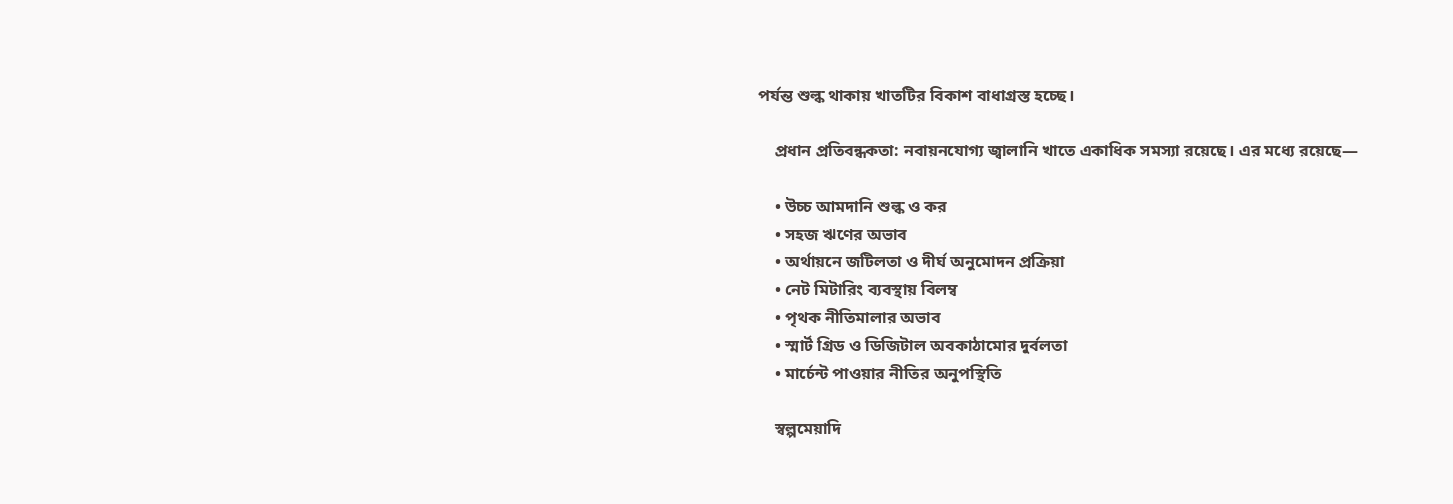পর্যন্ত শুল্ক থাকায় খাতটির বিকাশ বাধাগ্রস্ত হচ্ছে।

    প্রধান প্রতিবন্ধকতা: নবায়নযোগ্য জ্বালানি খাতে একাধিক সমস্যা রয়েছে। এর মধ্যে রয়েছে—

    • উচ্চ আমদানি শুল্ক ও কর
    • সহজ ঋণের অভাব
    • অর্থায়নে জটিলতা ও দীর্ঘ অনুমোদন প্রক্রিয়া
    • নেট মিটারিং ব্যবস্থায় বিলম্ব
    • পৃথক নীতিমালার অভাব
    • স্মার্ট গ্রিড ও ডিজিটাল অবকাঠামোর দুর্বলতা
    • মার্চেন্ট পাওয়ার নীতির অনুপস্থিতি

    স্বল্পমেয়াদি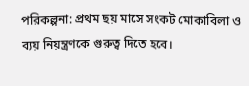পরিকল্পনা: প্রথম ছয় মাসে সংকট মোকাবিলা ও ব্যয় নিয়ন্ত্রণকে গুরুত্ব দিতে হবে।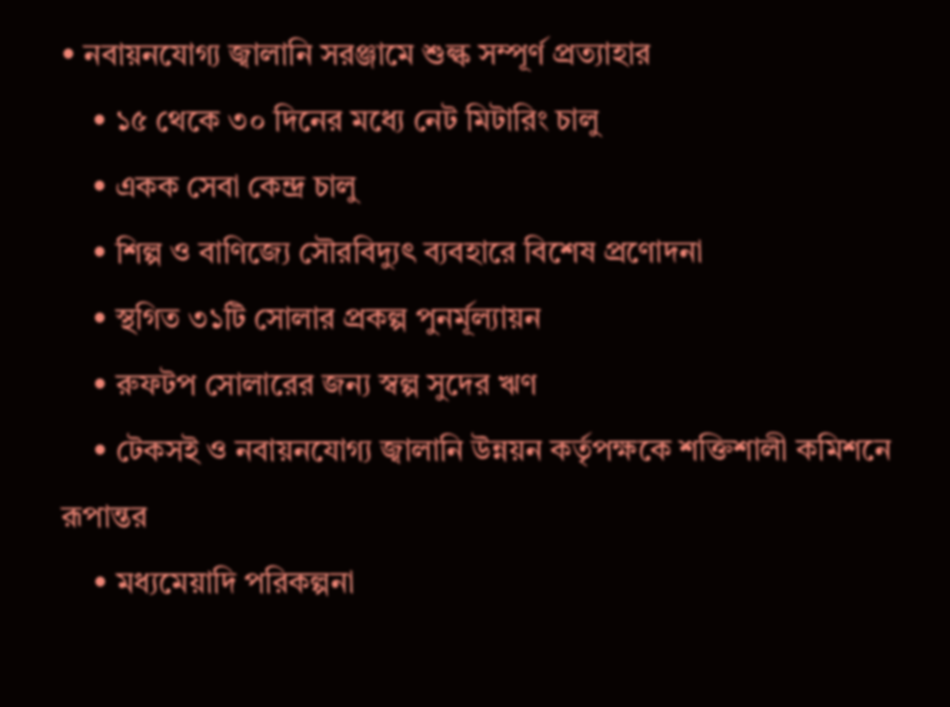• নবায়নযোগ্য জ্বালানি সরঞ্জামে শুল্ক সম্পূর্ণ প্রত্যাহার
    • ১৫ থেকে ৩০ দিনের মধ্যে নেট মিটারিং চালু
    • একক সেবা কেন্দ্র চালু
    • শিল্প ও বাণিজ্যে সৌরবিদ্যুৎ ব্যবহারে বিশেষ প্রণোদনা
    • স্থগিত ৩১টি সোলার প্রকল্প পুনর্মূল্যায়ন
    • রুফটপ সোলারের জন্য স্বল্প সুদের ঋণ
    • টেকসই ও নবায়নযোগ্য জ্বালানি উন্নয়ন কর্তৃপক্ষকে শক্তিশালী কমিশনে রূপান্তর
    • মধ্যমেয়াদি পরিকল্পনা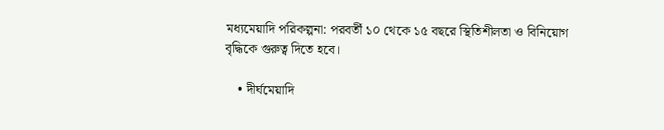মধ্যমেয়াদি পরিকল্পনা: পরবর্তী ১০ থেকে ১৫ বছরে স্থিতিশীলতা ও বিনিয়োগ বৃদ্ধিকে গুরুত্ব দিতে হবে।

    • দীর্ঘমেয়াদি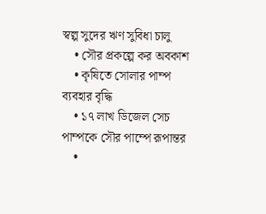স্বল্প সুদের ঋণ সুবিধা চালু
    • সৌর প্রকল্পে কর অবকাশ
    • কৃষিতে সোলার পাম্প ব্যবহার বৃদ্ধি
    • ১৭ লাখ ডিজেল সেচ পাম্পকে সৌর পাম্পে রূপান্তর
    •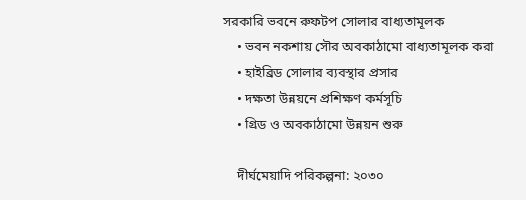সরকারি ভবনে রুফটপ সোলার বাধ্যতামূলক
    • ভবন নকশায় সৌর অবকাঠামো বাধ্যতামূলক করা
    • হাইব্রিড সোলার ব্যবস্থার প্রসার
    • দক্ষতা উন্নয়নে প্রশিক্ষণ কর্মসূচি
    • গ্রিড ও অবকাঠামো উন্নয়ন শুরু

    দীর্ঘমেয়াদি পরিকল্পনা: ২০৩০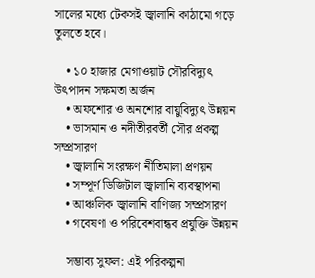সালের মধ্যে টেকসই জ্বালানি কাঠামো গড়ে তুলতে হবে।

    • ১০ হাজার মেগাওয়াট সৌরবিদ্যুৎ উৎপাদন সক্ষমতা অর্জন
    • অফশোর ও অনশোর বায়ুবিদ্যুৎ উন্নয়ন
    • ভাসমান ও নদীতীরবর্তী সৌর প্রকল্প সম্প্রসারণ
    • জ্বালানি সংরক্ষণ নীতিমালা প্রণয়ন
    • সম্পূর্ণ ডিজিটাল জ্বালানি ব্যবস্থাপনা
    • আঞ্চলিক জ্বালানি বাণিজ্য সম্প্রসারণ
    • গবেষণা ও পরিবেশবান্ধব প্রযুক্তি উন্নয়ন

    সম্ভাব্য সুফল: এই পরিকল্পনা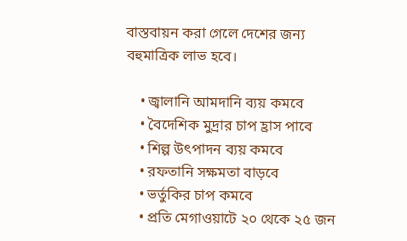বাস্তবায়ন করা গেলে দেশের জন্য বহুমাত্রিক লাভ হবে।

    • জ্বালানি আমদানি ব্যয় কমবে
    • বৈদেশিক মুদ্রার চাপ হ্রাস পাবে
    • শিল্প উৎপাদন ব্যয় কমবে
    • রফতানি সক্ষমতা বাড়বে
    • ভর্তুকির চাপ কমবে
    • প্রতি মেগাওয়াটে ২০ থেকে ২৫ জন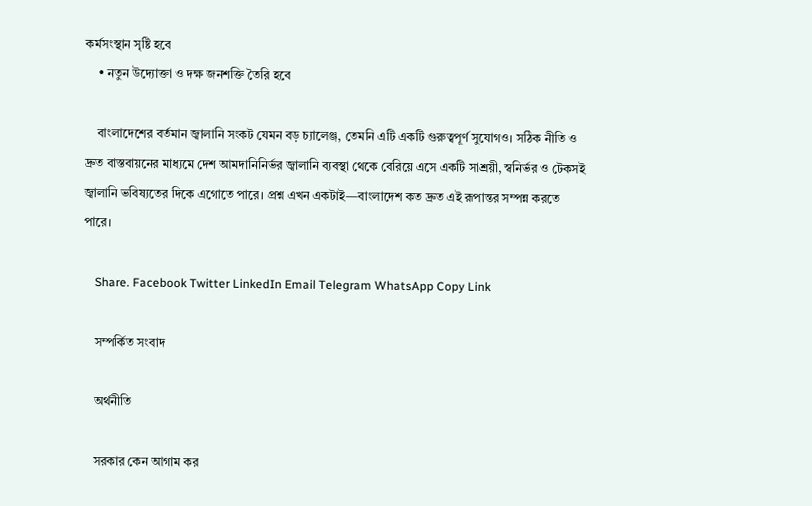কর্মসংস্থান সৃষ্টি হবে
    • নতুন উদ্যোক্তা ও দক্ষ জনশক্তি তৈরি হবে

    বাংলাদেশের বর্তমান জ্বালানি সংকট যেমন বড় চ্যালেঞ্জ, তেমনি এটি একটি গুরুত্বপূর্ণ সুযোগও। সঠিক নীতি ও দ্রুত বাস্তবায়নের মাধ্যমে দেশ আমদানিনির্ভর জ্বালানি ব্যবস্থা থেকে বেরিয়ে এসে একটি সাশ্রয়ী, স্বনির্ভর ও টেকসই জ্বালানি ভবিষ্যতের দিকে এগোতে পারে। প্রশ্ন এখন একটাই—বাংলাদেশ কত দ্রুত এই রূপান্তর সম্পন্ন করতে পারে।

    Share. Facebook Twitter LinkedIn Email Telegram WhatsApp Copy Link

    সম্পর্কিত সংবাদ

    অর্থনীতি

    সরকার কেন আগাম কর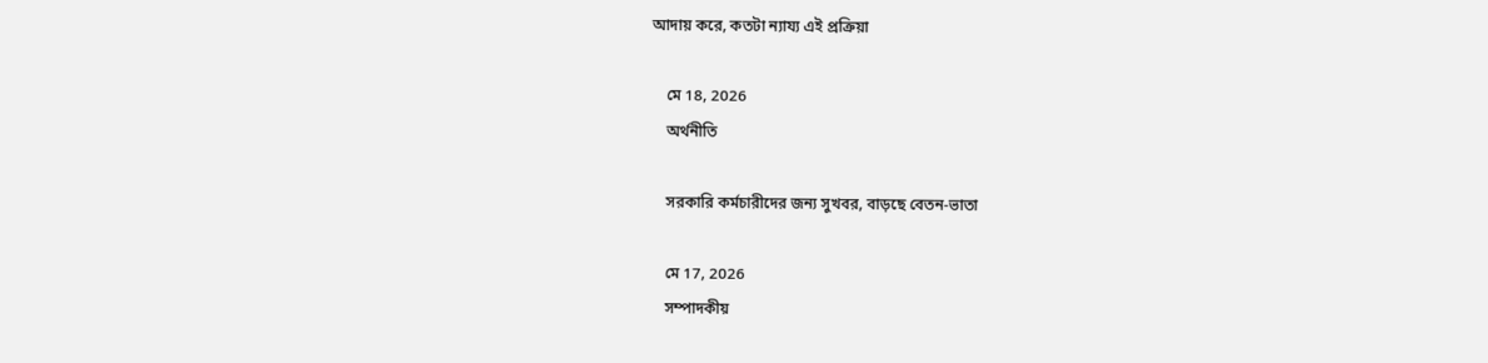আদায় করে, কতটা ন্যায্য এই প্রক্রিয়া

    মে 18, 2026
    অর্থনীতি

    সরকারি কর্মচারীদের জন্য সুখবর, বাড়ছে বেতন-ভাতা

    মে 17, 2026
    সম্পাদকীয়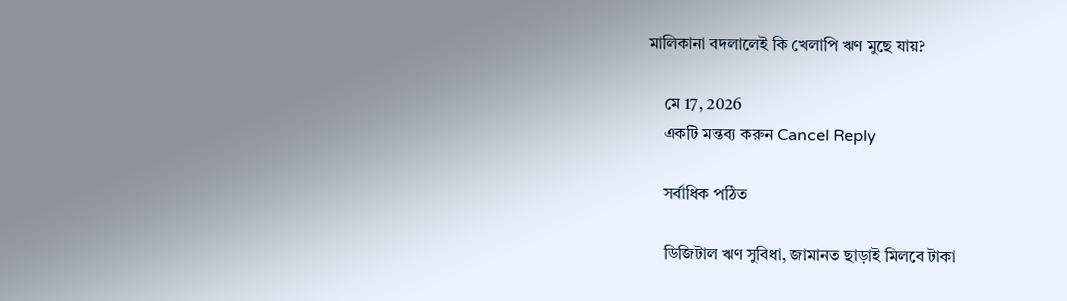মালিকানা বদলালেই কি খেলাপি ঋণ মুছে যায়?

    মে 17, 2026
    একটি মন্তব্য করুন Cancel Reply

    সর্বাধিক পঠিত

    ডিজিটাল ঋণ সুবিধা, জামানত ছাড়াই মিলবে টাকা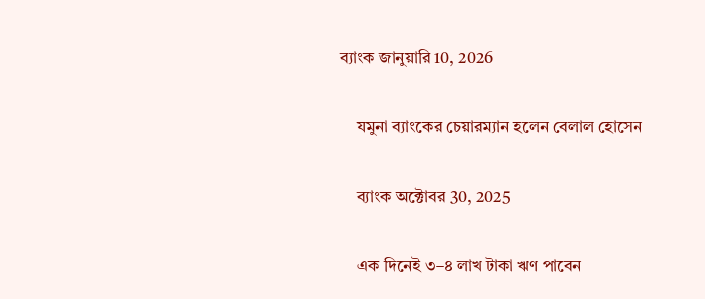ব্যাংক জানুয়ারি 10, 2026

    যমুনা ব্যাংকের চেয়ারম্যান হলেন বেলাল হোসেন

    ব্যাংক অক্টোবর 30, 2025

    এক দিনেই ৩–৪ লাখ টাকা ঋণ পাবেন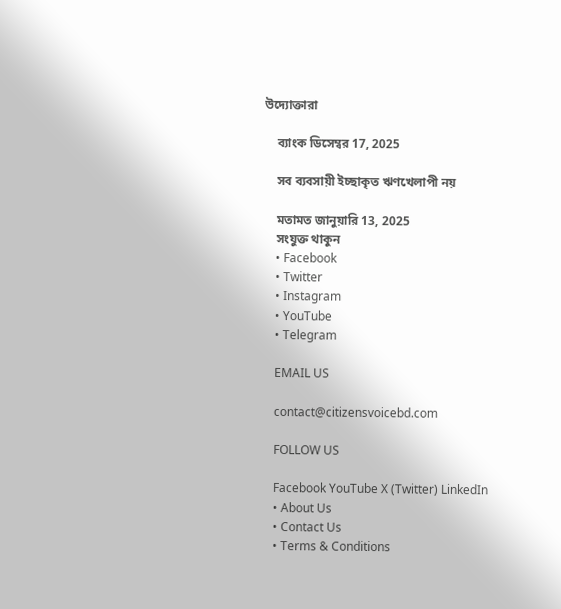উদ্যোক্তারা

    ব্যাংক ডিসেম্বর 17, 2025

    সব ব্যবসায়ী ইচ্ছাকৃত ঋণখেলাপী নয়

    মতামত জানুয়ারি 13, 2025
    সংযুক্ত থাকুন
    • Facebook
    • Twitter
    • Instagram
    • YouTube
    • Telegram

    EMAIL US

    contact@citizensvoicebd.com

    FOLLOW US

    Facebook YouTube X (Twitter) LinkedIn
    • About Us
    • Contact Us
    • Terms & Conditions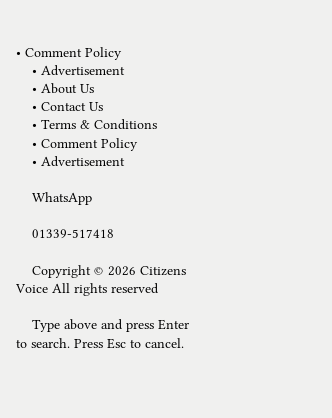• Comment Policy
    • Advertisement
    • About Us
    • Contact Us
    • Terms & Conditions
    • Comment Policy
    • Advertisement

    WhatsApp

    01339-517418

    Copyright © 2026 Citizens Voice All rights reserved

    Type above and press Enter to search. Press Esc to cancel.